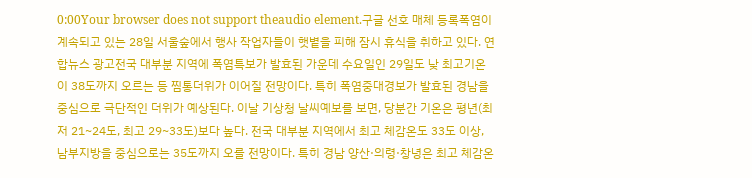0:00Your browser does not support theaudio element.구글 선호 매체 등록폭염이 계속되고 있는 28일 서울숲에서 행사 작업자들이 햇볕을 피해 잠시 휴식을 취하고 있다. 연합뉴스 광고전국 대부분 지역에 폭염특보가 발효된 가운데 수요일인 29일도 낮 최고기온이 38도까지 오르는 등 찜통더위가 이어질 전망이다. 특히 폭염중대경보가 발효된 경남을 중심으로 극단적인 더위가 예상된다. 이날 기상청 날씨예보를 보면, 당분간 기온은 평년(최저 21~24도, 최고 29~33도)보다 높다. 전국 대부분 지역에서 최고 체감온도 33도 이상, 남부지방을 중심으로는 35도까지 오를 전망이다. 특히 경남 양산·의령·창녕은 최고 체감온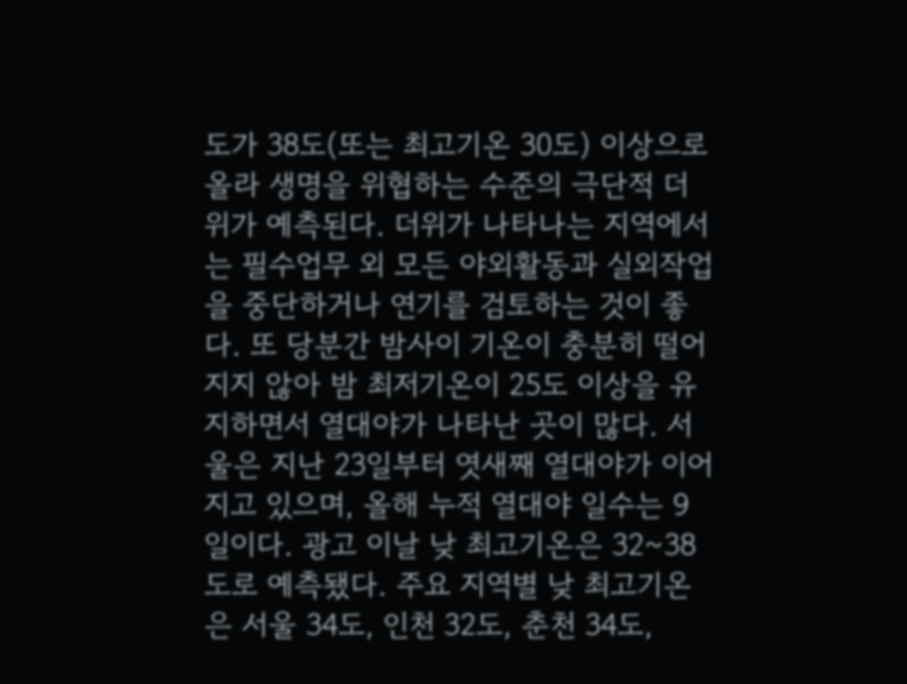도가 38도(또는 최고기온 30도) 이상으로 올라 생명을 위협하는 수준의 극단적 더위가 예측된다. 더위가 나타나는 지역에서는 필수업무 외 모든 야외활동과 실외작업을 중단하거나 연기를 검토하는 것이 좋다. 또 당분간 밤사이 기온이 충분히 떨어지지 않아 밤 최저기온이 25도 이상을 유지하면서 열대야가 나타난 곳이 많다. 서울은 지난 23일부터 엿새째 열대야가 이어지고 있으며, 올해 누적 열대야 일수는 9일이다. 광고 이날 낮 최고기온은 32~38도로 예측됐다. 주요 지역별 낮 최고기온은 서울 34도, 인천 32도, 춘천 34도,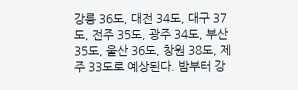강릉 36도, 대전 34도, 대구 37도, 전주 35도, 광주 34도, 부산 35도, 울산 36도, 창원 38도, 제주 33도로 예상된다. 밤부터 강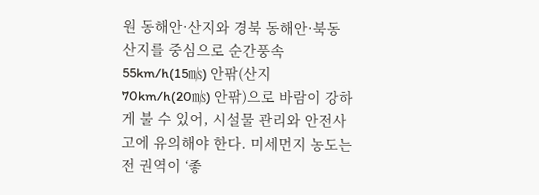원 동해안·산지와 경북 동해안·북동 산지를 중심으로 순간풍속 55km/h(15㎧) 안팎(산지 70km/h(20㎧) 안팎)으로 바람이 강하게 불 수 있어, 시설물 관리와 안전사고에 유의해야 한다. 미세먼지 농도는 전 권역이 ‘좋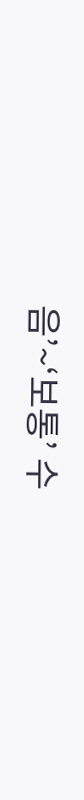음’~‘보통’ 수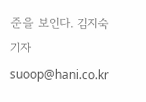준을 보인다. 김지숙 기자 suoop@hani.co.kr